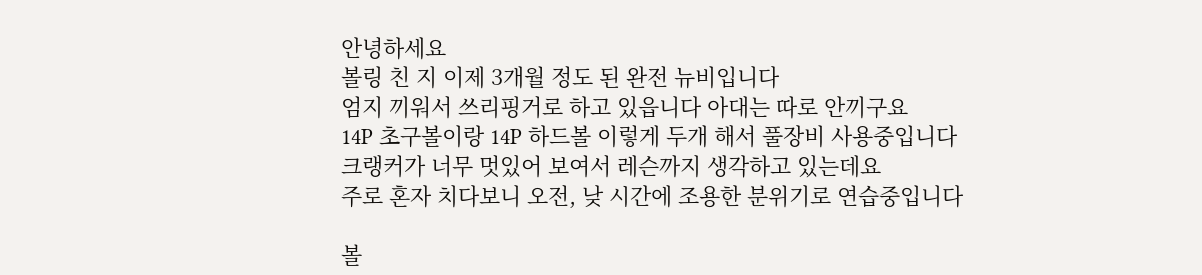안녕하세요
볼링 친 지 이제 3개월 정도 된 완전 뉴비입니다
엄지 끼워서 쓰리핑거로 하고 있읍니다 아대는 따로 안끼구요
14P 초구볼이랑 14P 하드볼 이렇게 두개 해서 풀장비 사용중입니다
크랭커가 너무 멋있어 보여서 레슨까지 생각하고 있는데요
주로 혼자 치다보니 오전, 낮 시간에 조용한 분위기로 연습중입니다

볼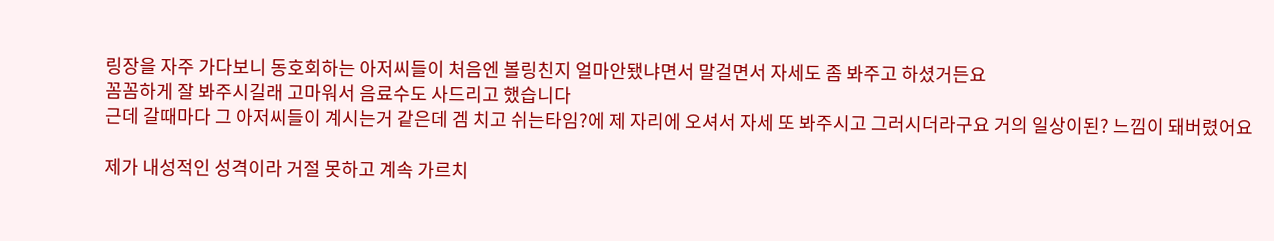링장을 자주 가다보니 동호회하는 아저씨들이 처음엔 볼링친지 얼마안됐냐면서 말걸면서 자세도 좀 봐주고 하셨거든요
꼼꼼하게 잘 봐주시길래 고마워서 음료수도 사드리고 했습니다
근데 갈때마다 그 아저씨들이 계시는거 같은데 겜 치고 쉬는타임?에 제 자리에 오셔서 자세 또 봐주시고 그러시더라구요 거의 일상이된? 느낌이 돼버렸어요

제가 내성적인 성격이라 거절 못하고 계속 가르치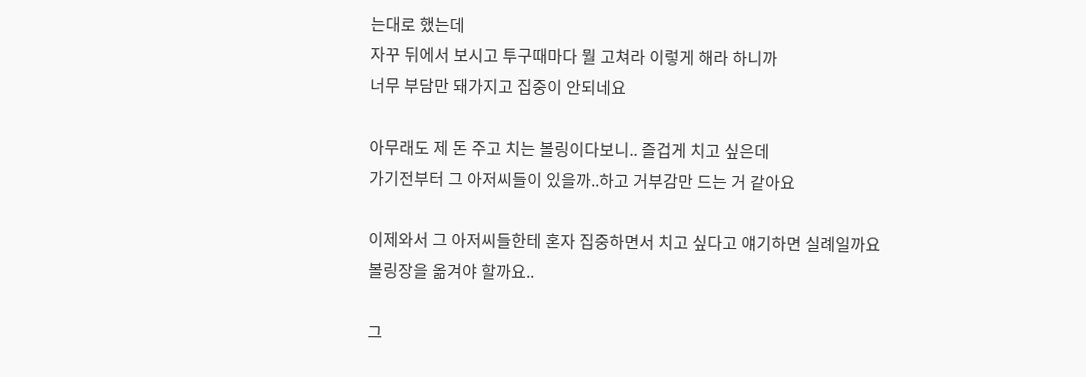는대로 했는데
자꾸 뒤에서 보시고 투구때마다 뭘 고쳐라 이렇게 해라 하니까
너무 부담만 돼가지고 집중이 안되네요

아무래도 제 돈 주고 치는 볼링이다보니.. 즐겁게 치고 싶은데
가기전부터 그 아저씨들이 있을까..하고 거부감만 드는 거 같아요

이제와서 그 아저씨들한테 혼자 집중하면서 치고 싶다고 얘기하면 실례일까요
볼링장을 옮겨야 할까요..

그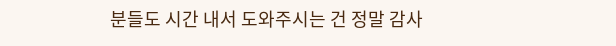분들도 시간 내서 도와주시는 건 정말 감사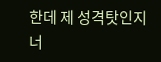한데 제 성격탓인지 너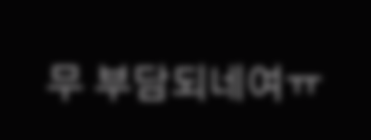무 부담되네여ㅠ